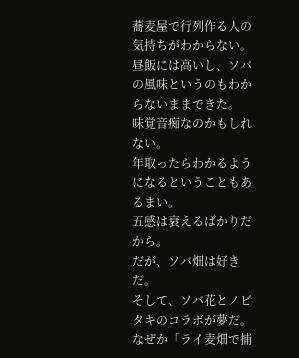蕎麦屋で行列作る人の気持ちがわからない。
昼飯には高いし、ソバの風味というのもわからないままできた。
味覚音痴なのかもしれない。
年取ったらわかるようになるということもあるまい。
五感は衰えるばかりだから。
だが、ソバ畑は好きだ。
そして、ソバ花とノビタキのコラボが夢だ。
なぜか「ライ麦畑で捕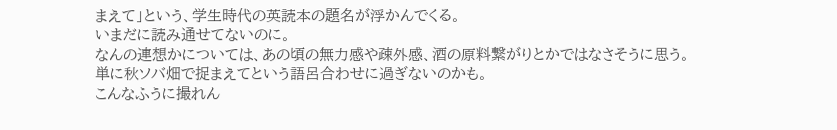まえて」という、学生時代の英読本の題名が浮かんでくる。
いまだに読み通せてないのに。
なんの連想かについては、あの頃の無力感や疎外感、酒の原料繋がりとかではなさそうに思う。
単に秋ソバ畑で捉まえてという語呂合わせに過ぎないのかも。
こんなふうに撮れん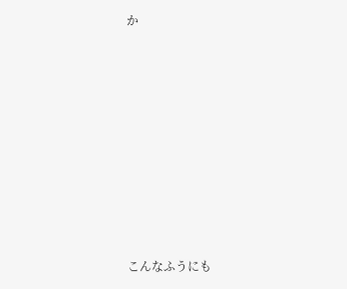か










こんなふうにも